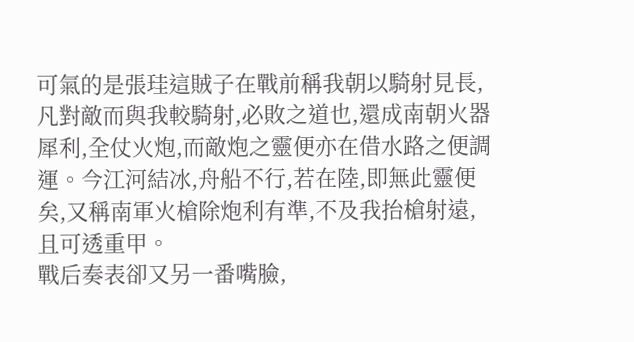可氣的是張珪這賊子在戰前稱我朝以騎射見長,凡對敵而與我較騎射,必敗之道也,還成南朝火器犀利,全仗火炮,而敵炮之靈便亦在借水路之便調運。今江河結冰,舟船不行,若在陸,即無此靈便矣,又稱南軍火槍除炮利有準,不及我抬槍射遠,且可透重甲。
戰后奏表卻又另一番嘴臉,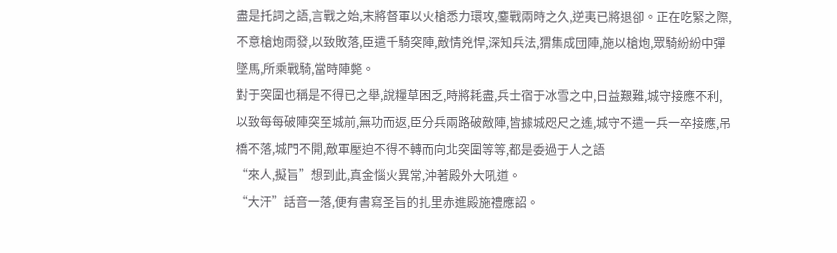盡是托詞之語,言戰之始,末將督軍以火槍悉力環攻,鏖戰兩時之久,逆夷已將退卻。正在吃緊之際,不意槍炮雨發,以致敗落,臣遣千騎突陣,敵情兇悍,深知兵法,猬集成団陣,施以槍炮,眾騎紛紛中彈墜馬,所乘戰騎,當時陣斃。
對于突圍也稱是不得已之舉,說糧草困乏,時將耗盡,兵士宿于冰雪之中,日益艱難,城守接應不利,以致每每破陣突至城前,無功而返,臣分兵兩路破敵陣,皆據城咫尺之遙,城守不遣一兵一卒接應,吊橋不落,城門不開,敵軍壓迫不得不轉而向北突圍等等,都是委過于人之語
“來人,擬旨”想到此,真金惱火異常,沖著殿外大吼道。
“大汗”話音一落,便有書寫圣旨的扎里赤進殿施禮應詔。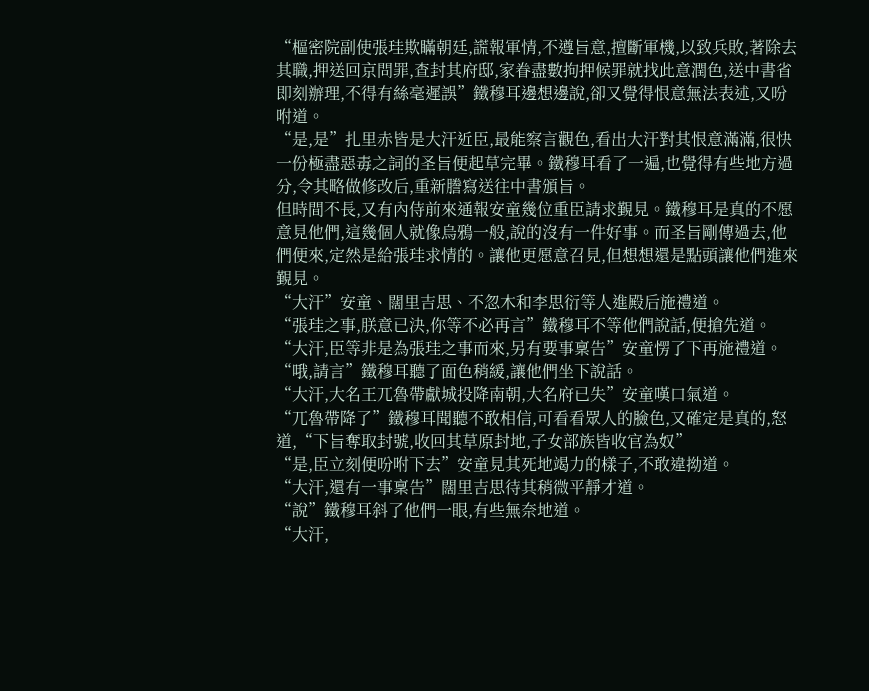“樞密院副使張珪欺瞞朝廷,謊報軍情,不遵旨意,擅斷軍機,以致兵敗,著除去其職,押送回京問罪,查封其府邸,家眷盡數拘押候罪就找此意潤色,送中書省即刻辦理,不得有絲毫遲誤”鐵穆耳邊想邊說,卻又覺得恨意無法表述,又吩咐道。
“是,是”扎里赤皆是大汗近臣,最能察言觀色,看出大汗對其恨意滿滿,很快一份極盡惡毒之詞的圣旨便起草完畢。鐵穆耳看了一遍,也覺得有些地方過分,令其略做修改后,重新謄寫送往中書頒旨。
但時間不長,又有內侍前來通報安童幾位重臣請求覲見。鐵穆耳是真的不愿意見他們,這幾個人就像烏鴉一般,說的沒有一件好事。而圣旨剛傳過去,他們便來,定然是給張珪求情的。讓他更愿意召見,但想想還是點頭讓他們進來覲見。
“大汗”安童、闊里吉思、不忽木和李思衍等人進殿后施禮道。
“張珪之事,朕意已決,你等不必再言”鐵穆耳不等他們說話,便搶先道。
“大汗,臣等非是為張珪之事而來,另有要事稟告”安童愣了下再施禮道。
“哦,請言”鐵穆耳聽了面色稍緩,讓他們坐下說話。
“大汗,大名王兀魯帶獻城投降南朝,大名府已失”安童嘆口氣道。
“兀魯帶降了”鐵穆耳聞聽不敢相信,可看看眾人的臉色,又確定是真的,怒道,“下旨奪取封號,收回其草原封地,子女部族皆收官為奴”
“是,臣立刻便吩咐下去”安童見其死地竭力的樣子,不敢違拗道。
“大汗,還有一事稟告”闊里吉思待其稍微平靜才道。
“說”鐵穆耳斜了他們一眼,有些無奈地道。
“大汗,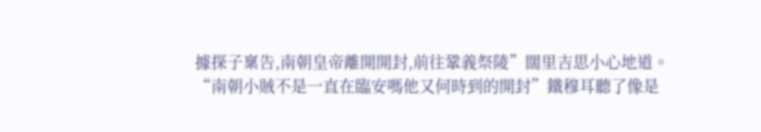據探子稟告,南朝皇帝離開開封,前往鞏義祭陵”闊里吉思小心地道。
“南朝小賊不是一直在臨安嗎他又何時到的開封”鐵穆耳聽了像是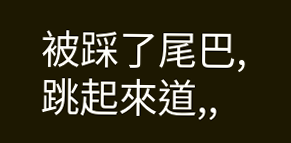被踩了尾巴,跳起來道,,